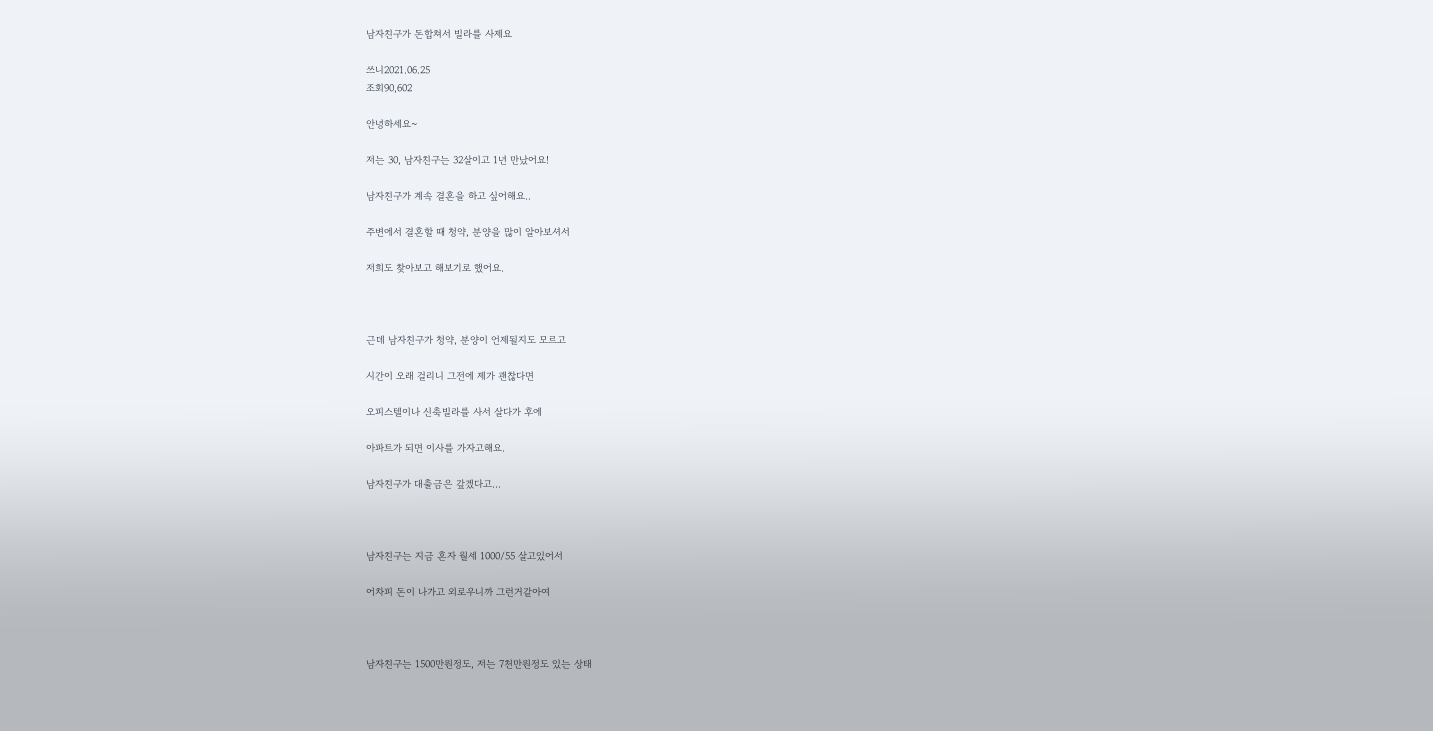남자친구가 돈합쳐서 빌라를 사제요

쓰니2021.06.25
조회90,602

안녕하세요~

저는 30, 남자친구는 32살이고 1년 만났어요!

남자친구가 계속 결혼을 하고 싶어해요..

주변에서 결혼할 때 청약, 분양을 많이 알아보셔서

저희도 찾아보고 해보기로 했어요.



근데 남자친구가 청약, 분양이 언제될지도 모르고

시간이 오래 걸리니 그전에 제가 괜찮다면

오피스텔이나 신축빌라를 사서 살다가 후에

아파트가 되면 이사를 가자고해요.

남자친구가 대출금은 갚겠다고...



남자친구는 지금 혼자 월세 1000/55 살고있어서

어차피 돈이 나가고 외로우니까 그런거같아여



남자친구는 1500만원정도, 저는 7천만원정도 있는 상태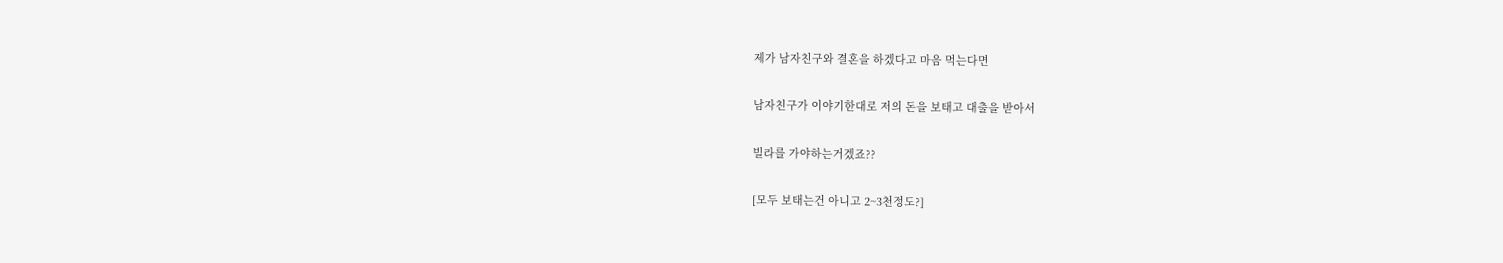제가 남자친구와 결혼을 하겠다고 마음 먹는다면

남자친구가 이야기한대로 저의 돈을 보태고 대출을 받아서

빌라를 가야하는거겠죠??

[모두 보태는건 아니고 2~3천정도?]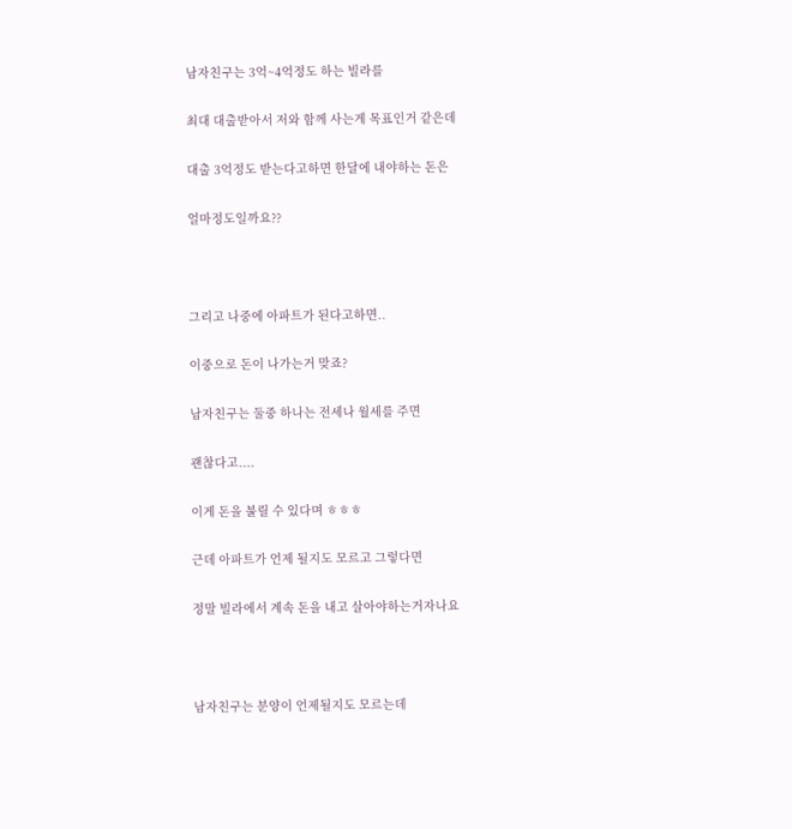남자친구는 3억~4억정도 하는 빌라를

최대 대출받아서 저와 함께 사는게 목표인거 같은데

대출 3억정도 받는다고하면 한달에 내야하는 돈은

얼마정도일까요??



그리고 나중에 아파트가 된다고하면..

이중으로 돈이 나가는거 맞죠?

남자친구는 둘중 하나는 전세나 월세를 주면

괜찮다고....

이게 돈을 불릴 수 있다며 ㅎㅎㅎ

근데 아파트가 언제 될지도 모르고 그렇다면

정말 빌라에서 계속 돈을 내고 살아야하는거자나요



남자친구는 분양이 언제될지도 모르는데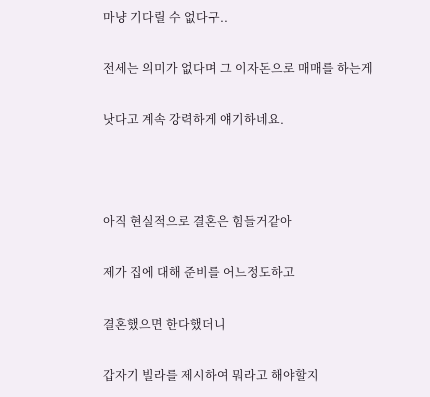마냥 기다릴 수 없다구..

전세는 의미가 없다며 그 이자돈으로 매매를 하는게

낫다고 계속 강력하게 얘기하네요.



아직 현실적으로 결혼은 힘들거같아

제가 집에 대해 준비를 어느정도하고

결혼했으면 한다했더니

갑자기 빌라를 제시하여 뭐라고 해야할지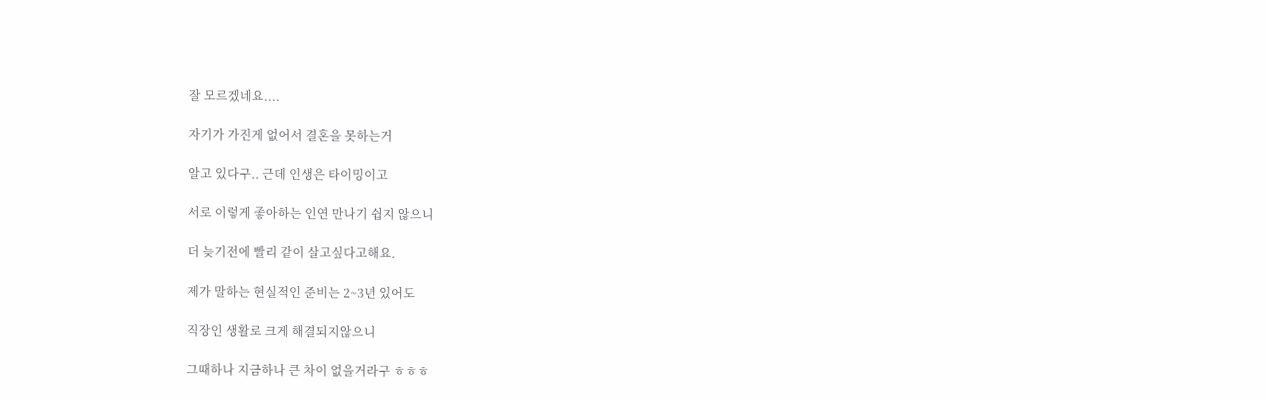잘 모르겠네요....

자기가 가진게 없어서 결혼을 못하는거

알고 있다구.. 근데 인생은 타이밍이고

서로 이렇게 좋아하는 인연 만나기 쉽지 않으니

더 늦기전에 빨리 같이 살고싶다고해요.

제가 말하는 현실적인 준비는 2~3년 있어도

직장인 생활로 크게 해결되지않으니

그때하나 지금하나 큰 차이 없을거라구 ㅎㅎㅎ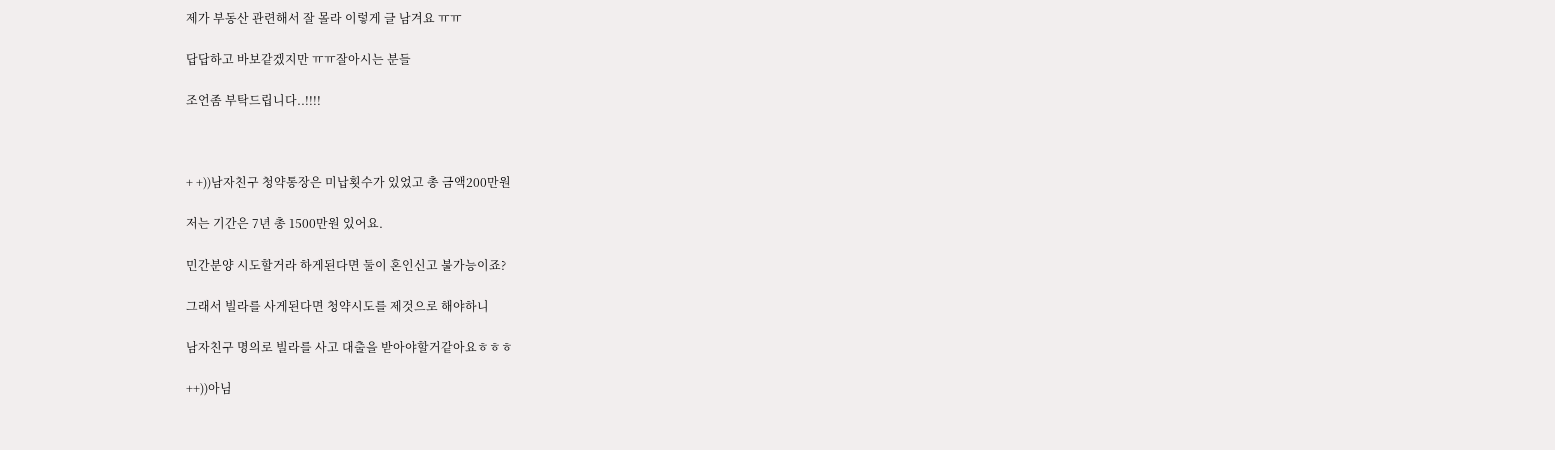제가 부동산 관련해서 잘 몰라 이렇게 글 남겨요 ㅠㅠ

답답하고 바보같겠지만 ㅠㅠ잘아시는 분들

조언좀 부탁드립니다..!!!!



+ +))남자친구 청약통장은 미납횟수가 있었고 총 금액200만원

저는 기간은 7년 총 1500만원 있어요.

민간분양 시도할거라 하게된다면 둘이 혼인신고 불가능이죠?

그래서 빌라를 사게된다면 청약시도를 제것으로 해야하니

남자친구 명의로 빌라를 사고 대출을 받아야할거같아요ㅎㅎㅎ

++))아님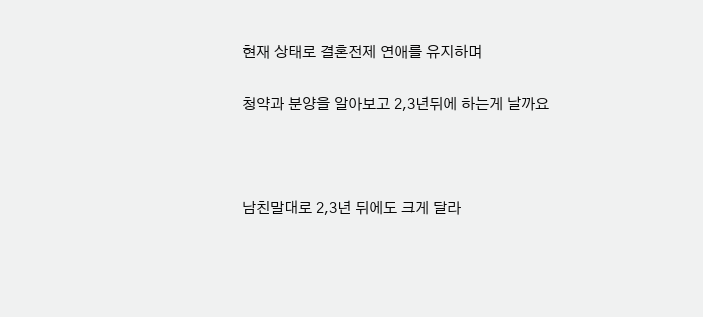현재 상태로 결혼전제 연애를 유지하며

청약과 분양을 알아보고 2,3년뒤에 하는게 날까요



남친말대로 2,3년 뒤에도 크게 달라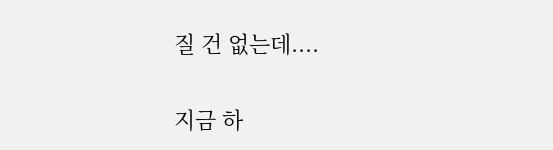질 건 없는데....

지금 하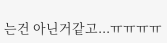는건 아닌거같고...ㅠㅠㅠㅠ